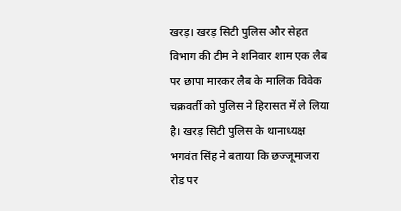खरड़। खरड़ सिटी पुलिस और सेहत विभाग की टीम ने शनिवार शाम एक लैब पर छापा मारकर लैब के मालिक विवेक चक्रवर्ती को पुलिस ने हिरासत में ले लिया है। खरड़ सिटी पुलिस के थानाध्यक्ष भगवंत सिंह ने बताया कि छज्जूमाजरा रोड पर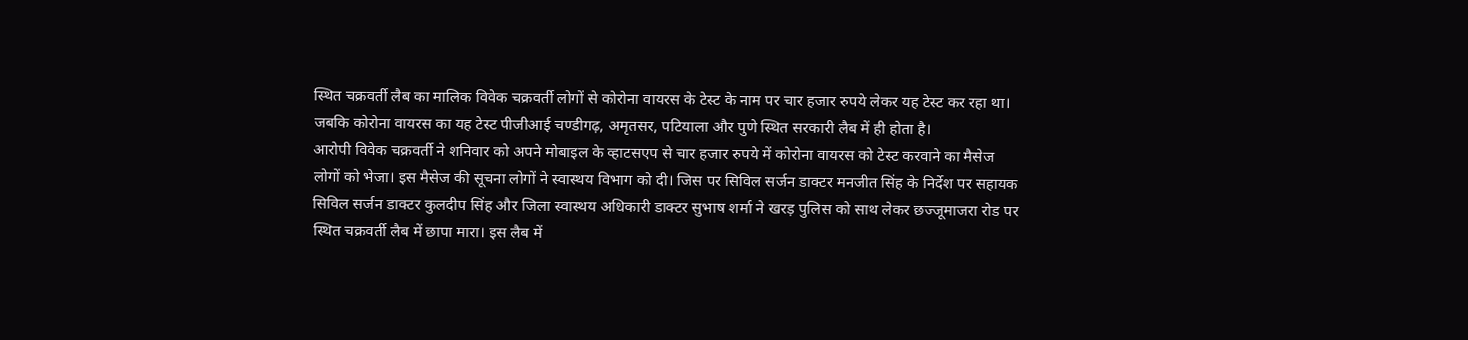स्थित चक्रवर्ती लैब का मालिक विवेक चक्रवर्ती लोगों से कोरोना वायरस के टेस्ट के नाम पर चार हजार रुपये लेकर यह टेस्ट कर रहा था। जबकि कोरोना वायरस का यह टेस्ट पीजीआई चण्डीगढ़, अमृतसर, पटियाला और पुणे स्थित सरकारी लैब में ही होता है।
आरोपी विवेक चक्रवर्ती ने शनिवार को अपने मोबाइल के व्हाटसएप से चार हजार रुपये में कोरोना वायरस को टेस्ट करवाने का मैसेज लोगों को भेजा। इस मैसेज की सूचना लोगों ने स्वास्थय विभाग को दी। जिस पर सिविल सर्जन डाक्टर मनजीत सिंह के निर्देश पर सहायक सिविल सर्जन डाक्टर कुलदीप सिंह और जिला स्वास्थय अधिकारी डाक्टर सुभाष शर्मा ने खरड़ पुलिस को साथ लेकर छज्जूमाजरा रोड पर स्थित चक्रवर्ती लैब में छापा मारा। इस लैब में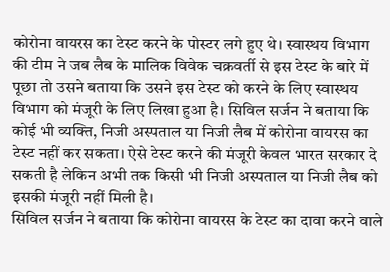कोरोना वायरस का टेस्ट करने के पोस्टर लगे हुए थे। स्वास्थय विभाग की टीम ने जब लैब के मालिक विवेक चक्रवर्ती से इस टेस्ट के बारे में पूछा तो उसने बताया कि उसने इस टेस्ट को करने के लिए स्वास्थय विभाग को मंजूरी के लिए लिखा हुआ है। सिविल सर्जन ने बताया कि कोई भी व्यक्ति, निजी अस्पताल या निजी लैब में कोरोना वायरस का टेस्ट नहीं कर सकता। ऐसे टेस्ट करने की मंजूरी केवल भारत सरकार दे सकती है लेकिन अभी तक किसी भी निजी अस्पताल या निजी लैब को इसकी मंजूरी नहीं मिली है।
सिविल सर्जन ने बताया कि कोरोना वायरस के टेस्ट का दावा करने वाले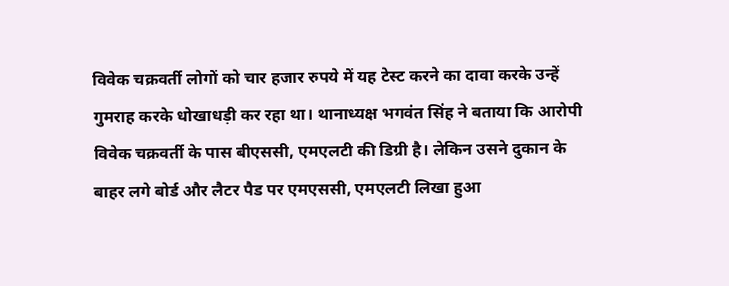विवेक चक्रवर्ती लोगों को चार हजार रुपये में यह टेस्ट करने का दावा करके उन्हें गुमराह करके धोखाधड़ी कर रहा था। थानाध्यक्ष भगवंत सिंह ने बताया कि आरोपी विवेक चक्रवर्ती के पास बीएससी, एमएलटी की डिग्री है। लेकिन उसने दुकान के बाहर लगे बोर्ड और लैटर पैड पर एमएससी, एमएलटी लिखा हुआ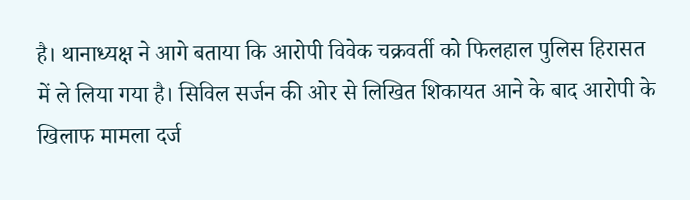है। थानाध्यक्ष ने आगे बताया कि आरोपी विवेक चक्रवर्ती को फिलहाल पुलिस हिरासत में ले लिया गया है। सिविल सर्जन की ओर से लिखित शिकायत आने के बाद आरोपी के खिलाफ मामला दर्ज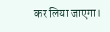कर लिया जाएगा।